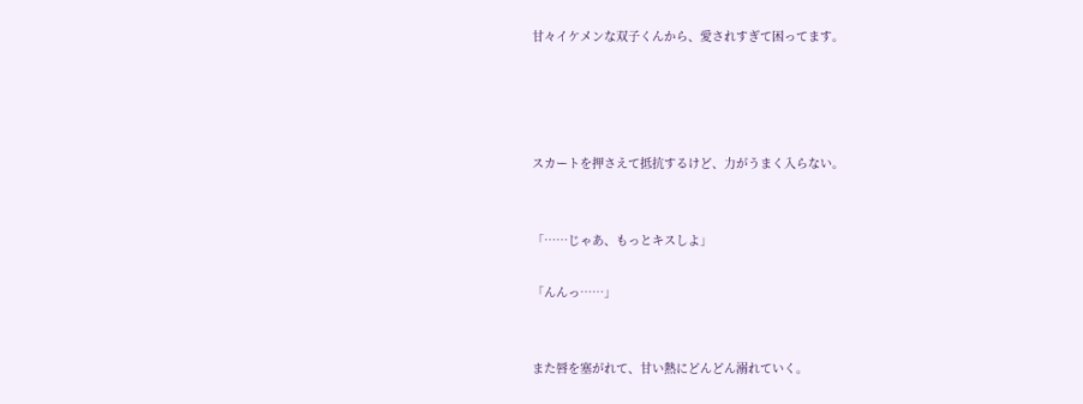甘々イケメンな双子くんから、愛されすぎて困ってます。




スカートを押さえて抵抗するけど、力がうまく入らない。


「……じゃあ、もっとキスしよ」

「んんっ……」


また唇を塞がれて、甘い熱にどんどん溺れていく。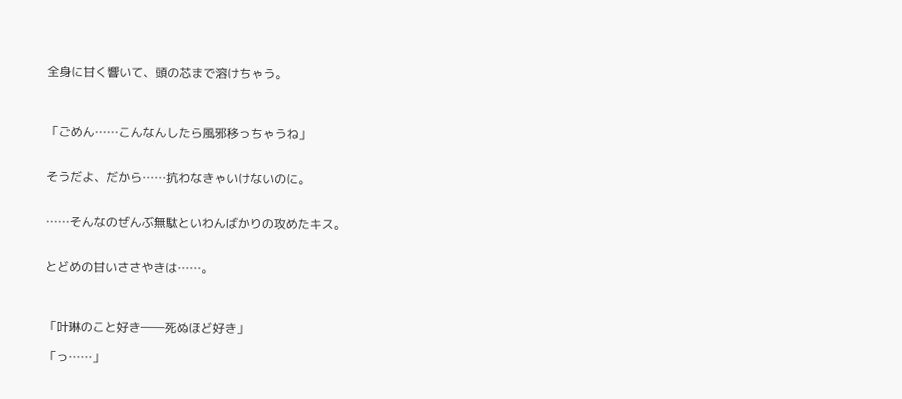全身に甘く響いて、頭の芯まで溶けちゃう。



「ごめん……こんなんしたら風邪移っちゃうね」


そうだよ、だから……抗わなきゃいけないのに。


……そんなのぜんぶ無駄といわんばかりの攻めたキス。


とどめの甘いささやきは……。



「叶琳のこと好き――死ぬほど好き」

「っ……」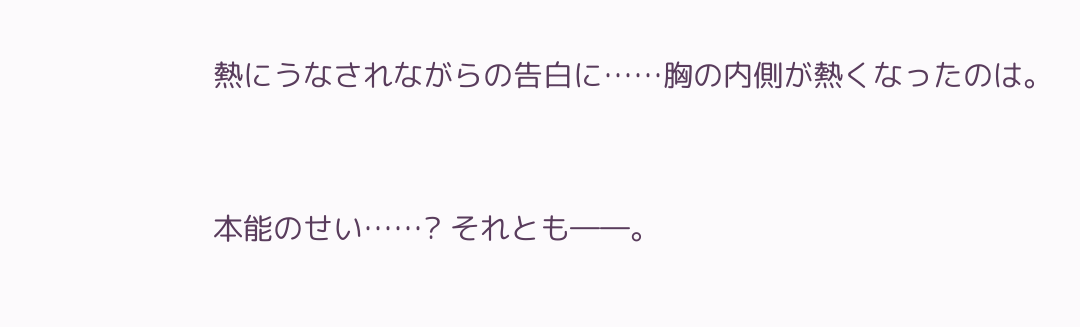熱にうなされながらの告白に……胸の内側が熱くなったのは。


本能のせい……? それとも――。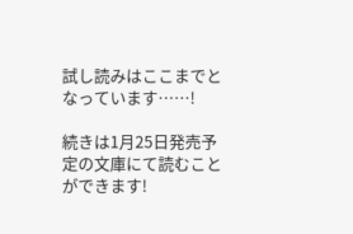試し読みはここまでとなっています……!

続きは1月25日発売予定の文庫にて読むことができます!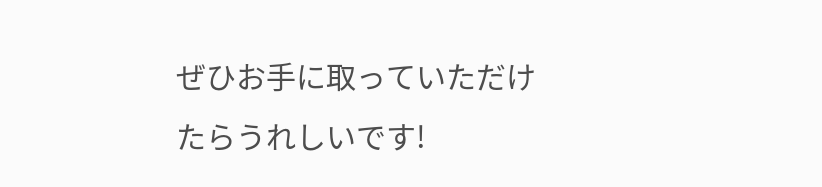ぜひお手に取っていただけたらうれしいです!